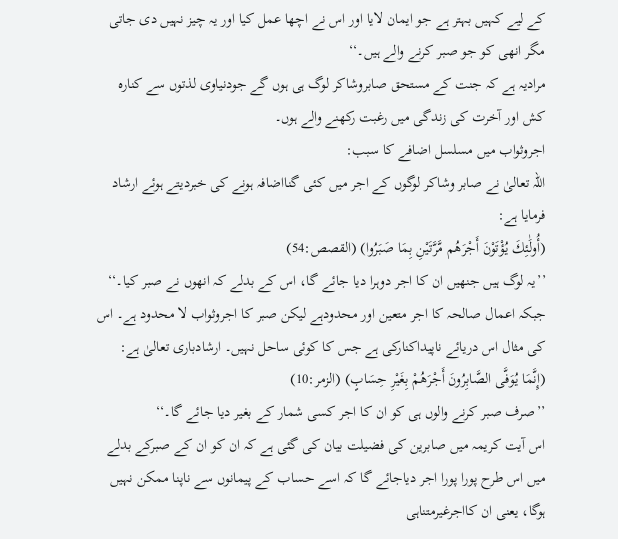کے لیے کہیں بہتر ہے جو ایمان لایا اور اس نے اچھا عمل کیا اور یہ چیز نہیں دی جاتی مگر انھی کو جو صبر کرنے والے ہیں۔‘‘
مرادیہ ہے کہ جنت کے مستحق صابروشاکر لوگ ہی ہوں گے جودنیاوی لذتوں سے کنارہ کش اور آخرت کی زندگی میں رغبت رکھنے والے ہوں۔
اجروثواب میں مسلسل اضافے کا سبب:
اللہ تعالیٰ نے صابر وشاکر لوگوں کے اجر میں کئی گنااضافہ ہونے کی خبردیتے ہوئے ارشاد فرمایا ہے:
(أُولَٰئِكَ يُؤْتَوْنَ أَجْرَهُم مَّرَّتَيْنِ بِمَا صَبَرُوا) (القصص:54)
’’یہ لوگ ہیں جنھیں ان کا اجر دوہرا دیا جائے گا، اس کے بدلے کہ انھوں نے صبر کیا۔‘‘
جبکہ اعمال صالحہ کا اجر متعین اور محدودہے لیکن صبر کا اجروثواب لا محدود ہے۔ اس کی مثال اس دریائے ناپیداکنارکی ہے جس کا کوئی ساحل نہیں۔ ارشادباری تعالیٰ ہے:
(إِنَّمَا يُوَفَّى الصَّابِرُونَ أَجْرَهُمْ بِغَيْرِ حِسَابٍ) (الزمر:10)
’’صرف صبر کرنے والوں ہی کو ان کا اجر کسی شمار کے بغیر دیا جائے گا۔‘‘
اس آیت کریمہ میں صابرین کی فضیلت بیان کی گئی ہے کہ ان کو ان کے صبرکے بدلے میں اس طرح پورا پورا اجر دیاجائے گا کہ اسے حساب کے پیمانوں سے ناپنا ممکن نہیں ہوگا، یعنی ان کااجرغیرمتناہی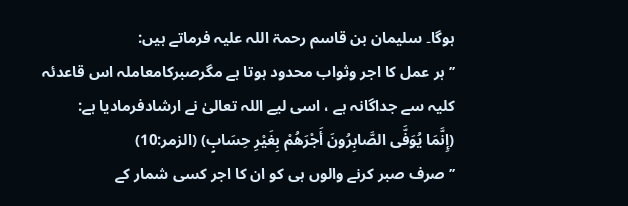ہوگا۔ سلیمان بن قاسم رحمۃ اللہ علیہ فرماتے ہیں:
’’ہر عمل کا اجر وثواب محدود ہوتا ہے مگرصبرکامعاملہ اس قاعدئہ کلیہ سے جداگانہ ہے ، اسی لیے اللہ تعالیٰ نے ارشادفرمادیا ہے:
(إِنَّمَا يُوَفَّى الصَّابِرُونَ أَجْرَهُمْ بِغَيْرِ حِسَابٍ) (الزمر:10)
’’صرف صبر کرنے والوں ہی کو ان کا اجر کسی شمار کے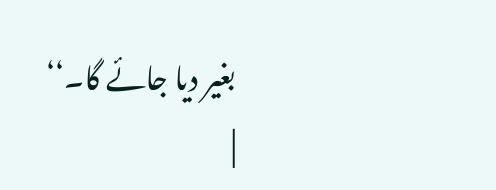بغیر دیا جائے گا۔‘‘
|